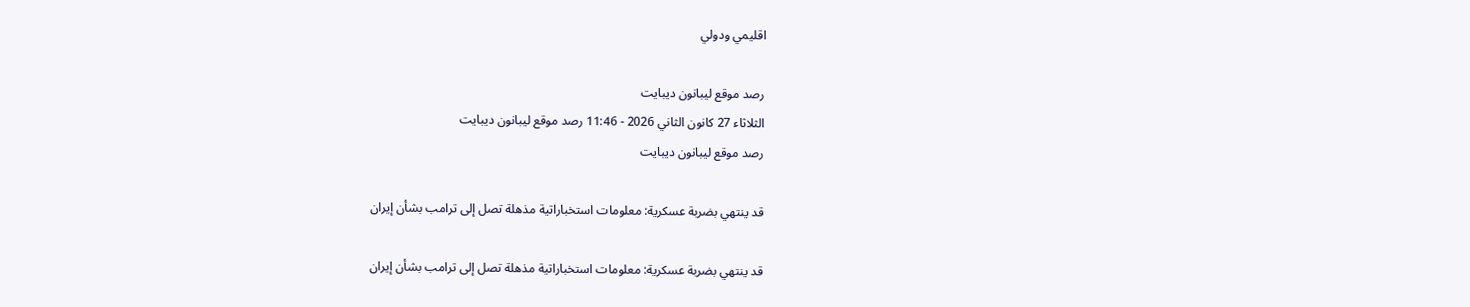اقليمي ودولي

رصد موقع ليبانون ديبايت
الثلاثاء 27 كانون الثاني 2026 - 11:46 رصد موقع ليبانون ديبايت
رصد موقع ليبانون ديبايت

قد ينتهي بضربة عسكرية: معلومات استخباراتية مذهلة تصل إلى ترامب بشأن إيران

قد ينتهي بضربة عسكرية: معلومات استخباراتية مذهلة تصل إلى ترامب بشأن إيران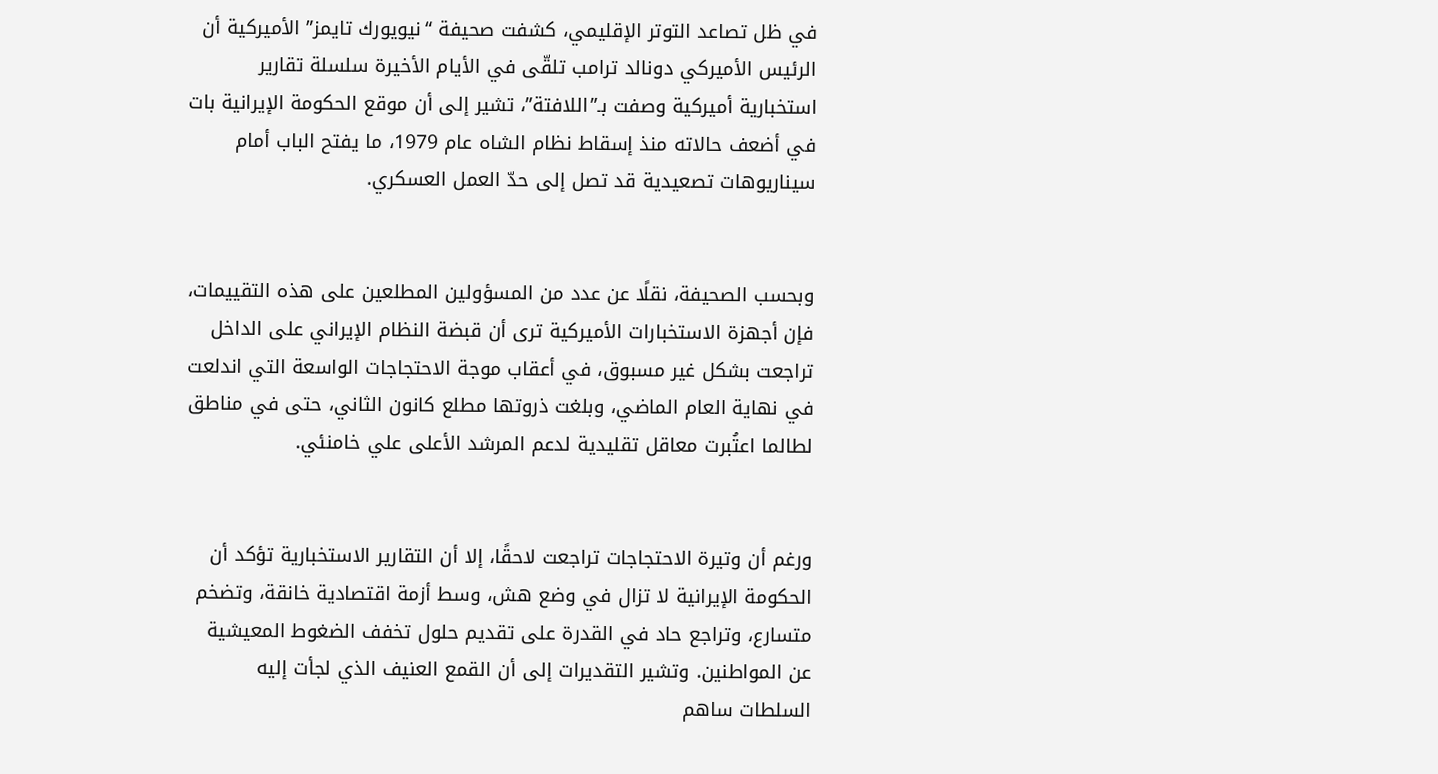في ظل تصاعد التوتر الإقليمي، كشفت صحيفة “نيويورك تايمز” الأميركية أن الرئيس الأميركي دونالد ترامب تلقّى في الأيام الأخيرة سلسلة تقارير استخبارية أميركية وصفت بـ”اللافتة”، تشير إلى أن موقع الحكومة الإيرانية بات في أضعف حالاته منذ إسقاط نظام الشاه عام 1979، ما يفتح الباب أمام سيناريوهات تصعيدية قد تصل إلى حدّ العمل العسكري.


وبحسب الصحيفة، نقلًا عن عدد من المسؤولين المطلعين على هذه التقييمات، فإن أجهزة الاستخبارات الأميركية ترى أن قبضة النظام الإيراني على الداخل تراجعت بشكل غير مسبوق، في أعقاب موجة الاحتجاجات الواسعة التي اندلعت في نهاية العام الماضي، وبلغت ذروتها مطلع كانون الثاني، حتى في مناطق لطالما اعتُبرت معاقل تقليدية لدعم المرشد الأعلى علي خامنئي.


ورغم أن وتيرة الاحتجاجات تراجعت لاحقًا، إلا أن التقارير الاستخبارية تؤكد أن الحكومة الإيرانية لا تزال في وضع هش، وسط أزمة اقتصادية خانقة، وتضخم متسارع، وتراجع حاد في القدرة على تقديم حلول تخفف الضغوط المعيشية عن المواطنين. وتشير التقديرات إلى أن القمع العنيف الذي لجأت إليه السلطات ساهم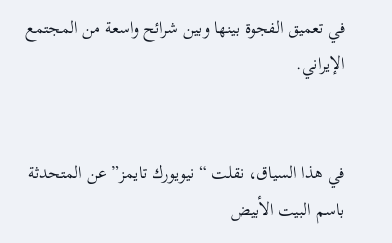في تعميق الفجوة بينها وبين شرائح واسعة من المجتمع الإيراني.


في هذا السياق، نقلت “نيويورك تايمز” عن المتحدثة باسم البيت الأبيض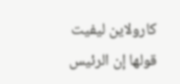كارولاين ليفيت قولها إن الرئيس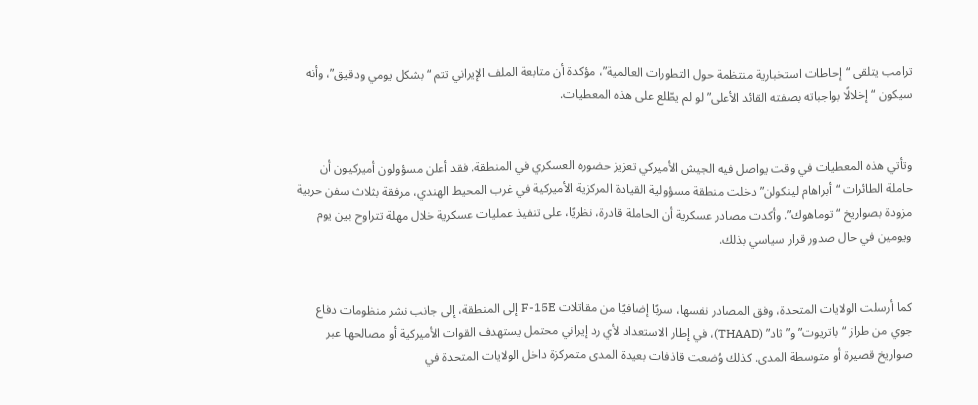ترامب يتلقى “إحاطات استخبارية منتظمة حول التطورات العالمية”، مؤكدة أن متابعة الملف الإيراني تتم “بشكل يومي ودقيق”، وأنه سيكون “إخلالًا بواجباته بصفته القائد الأعلى” لو لم يطّلع على هذه المعطيات.


وتأتي هذه المعطيات في وقت يواصل فيه الجيش الأميركي تعزيز حضوره العسكري في المنطقة. فقد أعلن مسؤولون أميركيون أن حاملة الطائرات “أبراهام لينكولن” دخلت منطقة مسؤولية القيادة المركزية الأميركية في غرب المحيط الهندي، مرفقة بثلاث سفن حربية مزودة بصواريخ “توماهوك”. وأكدت مصادر عسكرية أن الحاملة قادرة، نظريًا، على تنفيذ عمليات عسكرية خلال مهلة تتراوح بين يوم ويومين في حال صدور قرار سياسي بذلك.


كما أرسلت الولايات المتحدة، وفق المصادر نفسها، سربًا إضافيًا من مقاتلات F-15E إلى المنطقة، إلى جانب نشر منظومات دفاع جوي من طراز “باتريوت” و”ثاد” (THAAD)، في إطار الاستعداد لأي رد إيراني محتمل يستهدف القوات الأميركية أو مصالحها عبر صواريخ قصيرة أو متوسطة المدى. كذلك وُضعت قاذفات بعيدة المدى متمركزة داخل الولايات المتحدة في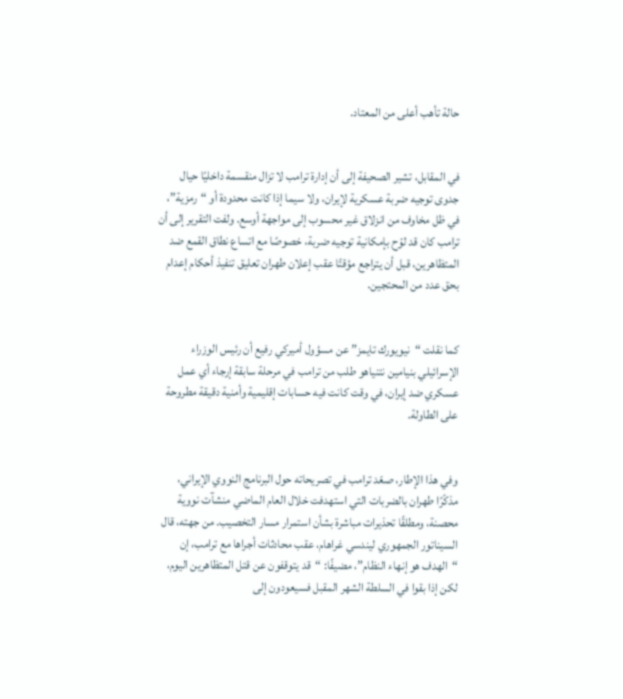حالة تأهب أعلى من المعتاد.


في المقابل، تشير الصحيفة إلى أن إدارة ترامب لا تزال منقسمة داخليًا حيال جدوى توجيه ضربة عسكرية لإيران، ولا سيما إذا كانت محدودة أو “رمزية”، في ظل مخاوف من انزلاق غير محسوب إلى مواجهة أوسع. ولفت التقرير إلى أن ترامب كان قد لوّح بإمكانية توجيه ضربة، خصوصًا مع اتساع نطاق القمع ضد المتظاهرين، قبل أن يتراجع مؤقتًا عقب إعلان طهران تعليق تنفيذ أحكام إعدام بحق عدد من المحتجين.


كما نقلت “نيويورك تايمز” عن مسؤول أميركي رفيع أن رئيس الوزراء الإسرائيلي بنيامين نتنياهو طلب من ترامب في مرحلة سابقة إرجاء أي عمل عسكري ضد إيران، في وقت كانت فيه حسابات إقليمية وأمنية دقيقة مطروحة على الطاولة.


وفي هذا الإطار، صعّد ترامب في تصريحاته حول البرنامج النووي الإيراني، مذكّرًا طهران بالضربات التي استهدفت خلال العام الماضي منشآت نووية محصنة، ومطلقًا تحذيرات مباشرة بشأن استمرار مسار التخصيب. من جهته، قال السيناتور الجمهوري ليندسي غراهام، عقب محادثات أجراها مع ترامب، إن “الهدف هو إنهاء النظام”، مضيفًا: “قد يتوقفون عن قتل المتظاهرين اليوم، لكن إذا بقوا في السلطة الشهر المقبل فسيعودون إلى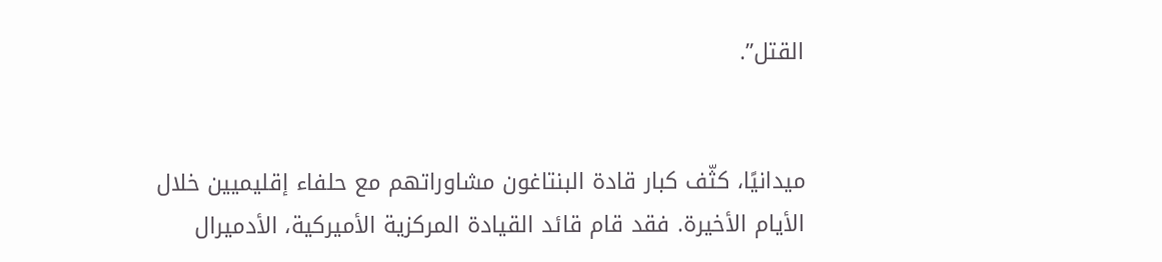القتل”.


ميدانيًا، كثّف كبار قادة البنتاغون مشاوراتهم مع حلفاء إقليميين خلال الأيام الأخيرة. فقد قام قائد القيادة المركزية الأميركية، الأدميرال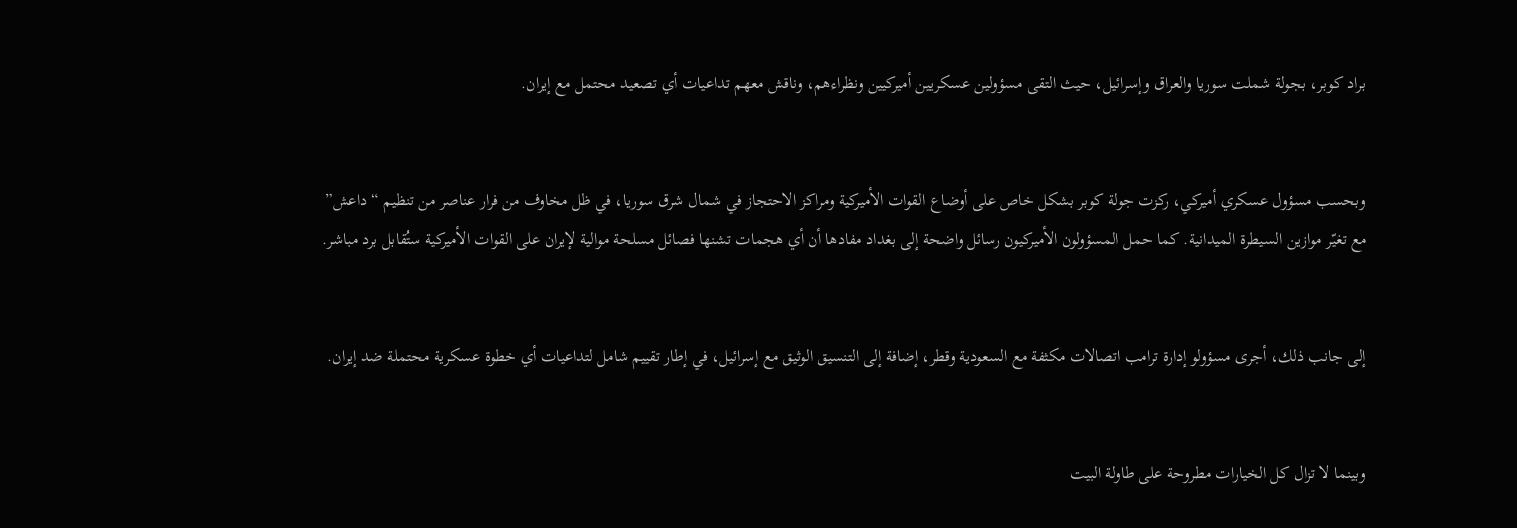براد كوبر، بجولة شملت سوريا والعراق وإسرائيل، حيث التقى مسؤولين عسكريين أميركيين ونظراءهم، وناقش معهم تداعيات أي تصعيد محتمل مع إيران.


وبحسب مسؤول عسكري أميركي، ركزت جولة كوبر بشكل خاص على أوضاع القوات الأميركية ومراكز الاحتجاز في شمال شرق سوريا، في ظل مخاوف من فرار عناصر من تنظيم “داعش” مع تغيّر موازين السيطرة الميدانية. كما حمل المسؤولون الأميركيون رسائل واضحة إلى بغداد مفادها أن أي هجمات تشنها فصائل مسلحة موالية لإيران على القوات الأميركية ستُقابل برد مباشر.


إلى جانب ذلك، أجرى مسؤولو إدارة ترامب اتصالات مكثفة مع السعودية وقطر، إضافة إلى التنسيق الوثيق مع إسرائيل، في إطار تقييم شامل لتداعيات أي خطوة عسكرية محتملة ضد إيران.


وبينما لا تزال كل الخيارات مطروحة على طاولة البيت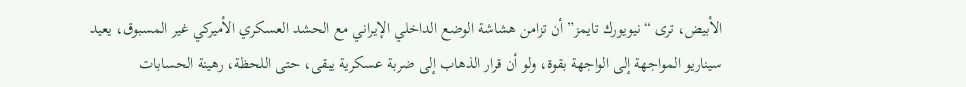الأبيض، ترى “نيويورك تايمز” أن تزامن هشاشة الوضع الداخلي الإيراني مع الحشد العسكري الأميركي غير المسبوق، يعيد سيناريو المواجهة إلى الواجهة بقوة، ولو أن قرار الذهاب إلى ضربة عسكرية يبقى، حتى اللحظة، رهينة الحسابات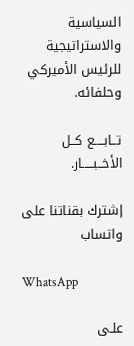السياسية والاستراتيجية للرئيس الأميركي وحلفائه.

تــابــــع كــل الأخــبـــــار.

إشترك بقناتنا على واتساب

WhatsApp

علـى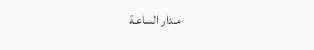مـدار الساعـة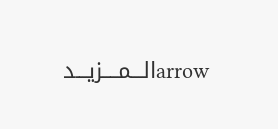arrowالـــمــــزيـــد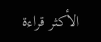الأكثر قراءة